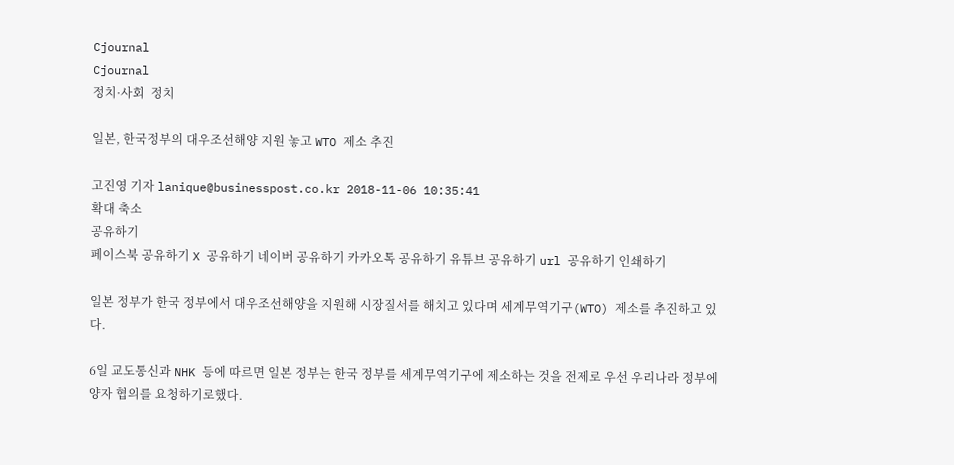Cjournal
Cjournal
정치·사회  정치

일본, 한국정부의 대우조선해양 지원 놓고 WTO 제소 추진

고진영 기자 lanique@businesspost.co.kr 2018-11-06 10:35:41
확대 축소
공유하기
페이스북 공유하기 X 공유하기 네이버 공유하기 카카오톡 공유하기 유튜브 공유하기 url 공유하기 인쇄하기

일본 정부가 한국 정부에서 대우조선해양을 지원해 시장질서를 해치고 있다며 세계무역기구(WTO) 제소를 추진하고 있다.

6일 교도통신과 NHK 등에 따르면 일본 정부는 한국 정부를 세계무역기구에 제소하는 것을 전제로 우선 우리나라 정부에 양자 협의를 요청하기로했다.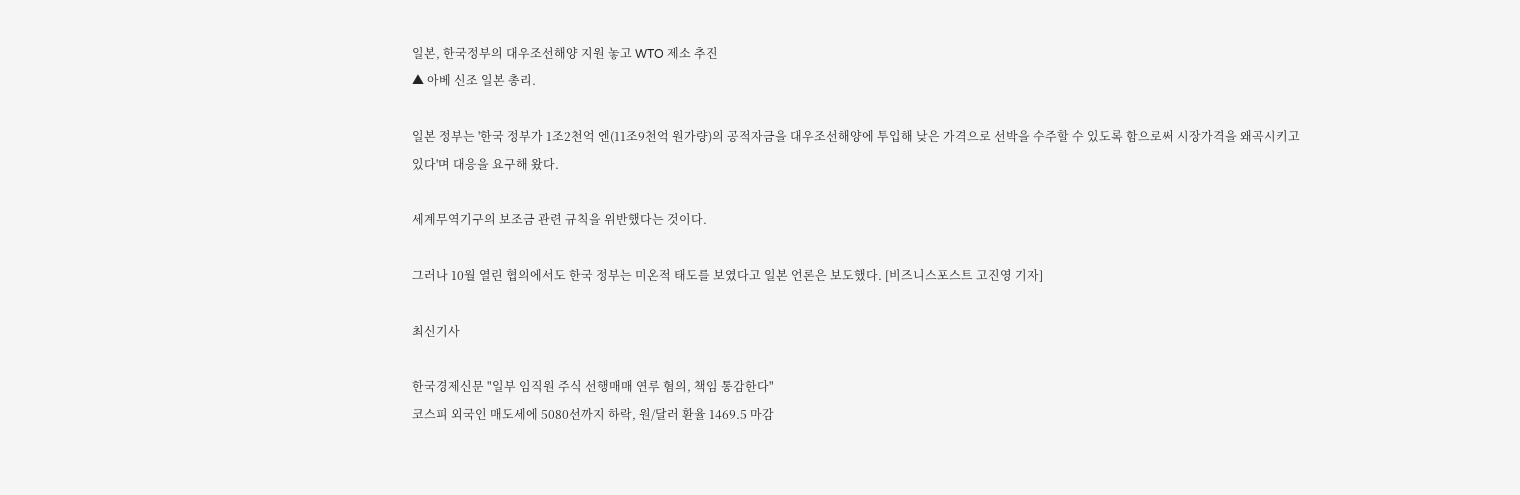일본, 한국정부의 대우조선해양 지원 놓고 WTO 제소 추진
▲ 아베 신조 일본 총리.

일본 정부는 '한국 정부가 1조2천억 엔(11조9천억 원가량)의 공적자금을 대우조선해양에 투입해 낮은 가격으로 선박을 수주할 수 있도록 함으로써 시장가격을 왜곡시키고 있다'며 대응을 요구해 왔다.

세계무역기구의 보조금 관련 규칙을 위반했다는 것이다.

그러나 10월 열린 협의에서도 한국 정부는 미온적 태도를 보였다고 일본 언론은 보도했다. [비즈니스포스트 고진영 기자]

최신기사

한국경제신문 "일부 임직원 주식 선행매매 연루 혐의, 책임 통감한다"
코스피 외국인 매도세에 5080선까지 하락, 원/달러 환율 1469.5 마감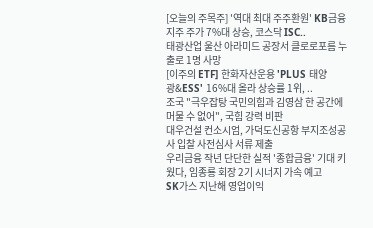[오늘의 주목주] '역대 최대 주주환원' KB금융지주 주가 7%대 상승, 코스닥 ISC..
태광산업 울산 아라미드 공장서 클로로포름 누출로 1명 사망
[이주의 ETF] 한화자산운용 'PLUS 태양광&ESS' 16%대 올라 상승률 1위, ..
조국 "극우잡탕 국민의힘과 김영삼 한 공간에 머물 수 없어", 국힘 강력 비판
대우건설 컨소시엄, 가덕도신공항 부지조성공사 입찰 사전심사 서류 제출
우리금융 작년 단단한 실적 '종합금융' 기대 키웠다, 임종룡 회장 2기 시너지 가속 예고
SK가스 지난해 영업이익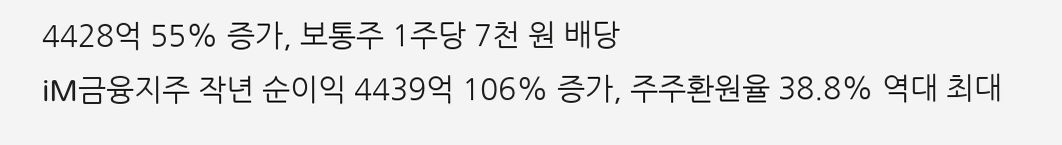4428억 55% 증가, 보통주 1주당 7천 원 배당
iM금융지주 작년 순이익 4439억 106% 증가, 주주환원율 38.8% 역대 최대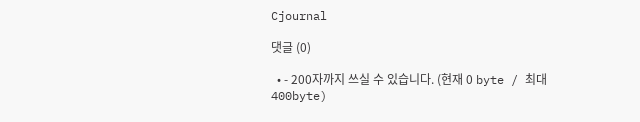Cjournal

댓글 (0)

  • - 200자까지 쓰실 수 있습니다. (현재 0 byte / 최대 400byte)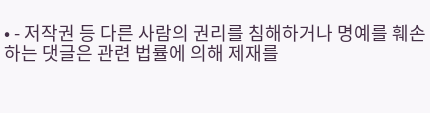• - 저작권 등 다른 사람의 권리를 침해하거나 명예를 훼손하는 댓글은 관련 법률에 의해 제재를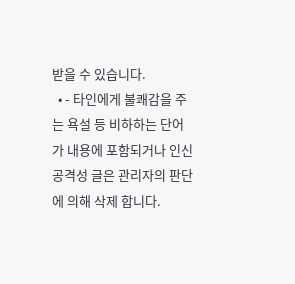받을 수 있습니다.
  • - 타인에게 불쾌감을 주는 욕설 등 비하하는 단어가 내용에 포함되거나 인신공격성 글은 관리자의 판단에 의해 삭제 합니다.